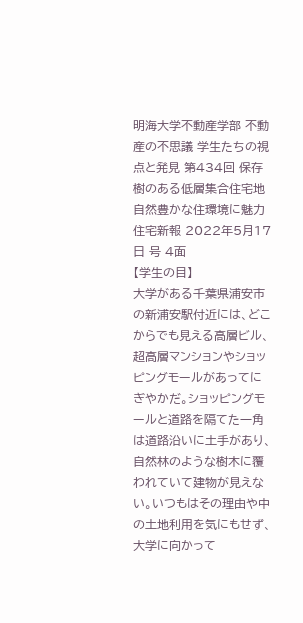明海大学不動産学部 不動産の不思議 学生たちの視点と発見 第434回 保存樹のある低層集合住宅地 自然豊かな住環境に魅力
住宅新報 2022年5月17日 号 4面
【学生の目】
大学がある千葉県浦安市の新浦安駅付近には、どこからでも見える高層ビル、超高層マンションやショッピングモールがあってにぎやかだ。ショッピングモールと道路を隔てた一角は道路沿いに土手があり、自然林のような樹木に覆われていて建物が見えない。いつもはその理由や中の土地利用を気にもせず、大学に向かって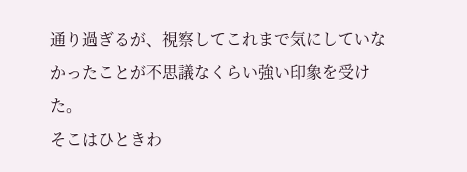通り過ぎるが、視察してこれまで気にしていなかったことが不思議なくらい強い印象を受けた。
そこはひときわ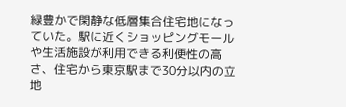緑豊かで閑静な低層集合住宅地になっていた。駅に近くショッピングモールや生活施設が利用できる利便性の高さ、住宅から東京駅まで30分以内の立地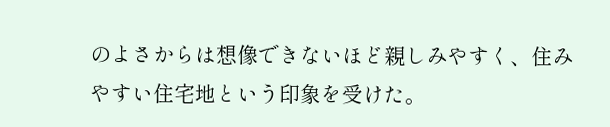のよさからは想像できないほど親しみやすく、住みやすい住宅地という印象を受けた。